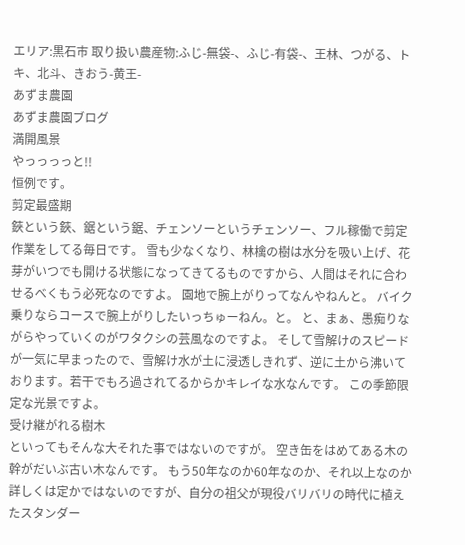エリア:黒石市 取り扱い農産物:ふじ-無袋-、ふじ-有袋-、王林、つがる、トキ、北斗、きおう-黄王-
あずま農園
あずま農園ブログ
満開風景
やっっっっと!!
恒例です。
剪定最盛期
鋏という鋏、鋸という鋸、チェンソーというチェンソー、フル稼働で剪定作業をしてる毎日です。 雪も少なくなり、林檎の樹は水分を吸い上げ、花芽がいつでも開ける状態になってきてるものですから、人間はそれに合わせるべくもう必死なのですよ。 園地で腕上がりってなんやねんと。 バイク乗りならコースで腕上がりしたいっちゅーねん。と。 と、まぁ、愚痴りながらやっていくのがワタクシの芸風なのですよ。 そして雪解けのスピードが一気に早まったので、雪解け水が土に浸透しきれず、逆に土から沸いております。若干でもろ過されてるからかキレイな水なんです。 この季節限定な光景ですよ。
受け継がれる樹木
といってもそんな大それた事ではないのですが。 空き缶をはめてある木の幹がだいぶ古い木なんです。 もう50年なのか60年なのか、それ以上なのか詳しくは定かではないのですが、自分の祖父が現役バリバリの時代に植えたスタンダー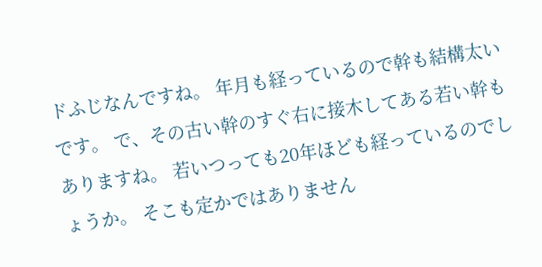ドふじなんですね。 年月も経っているので幹も結構太いです。 で、その古い幹のすぐ右に接木してある若い幹もありますね。 若いつっても20年ほども経っているのでしょうか。 そこも定かではありません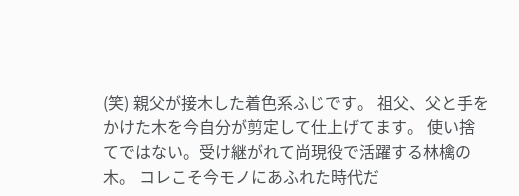(笑) 親父が接木した着色系ふじです。 祖父、父と手をかけた木を今自分が剪定して仕上げてます。 使い捨てではない。受け継がれて尚現役で活躍する林檎の木。 コレこそ今モノにあふれた時代だ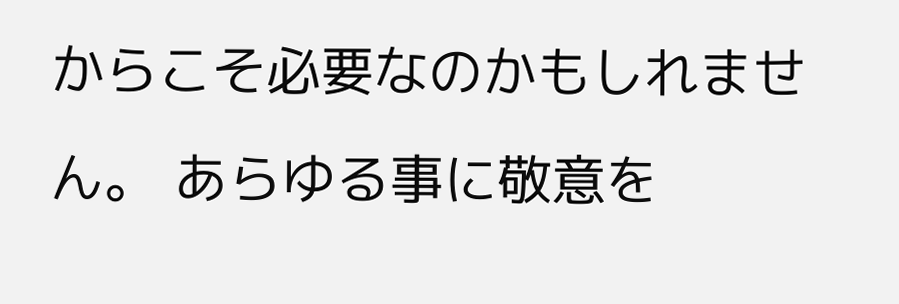からこそ必要なのかもしれません。 あらゆる事に敬意を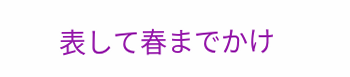表して春までかけ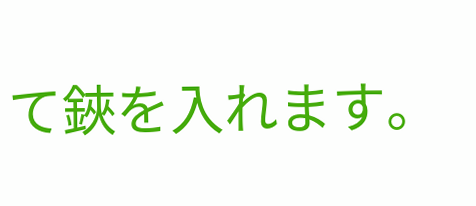て鋏を入れます。